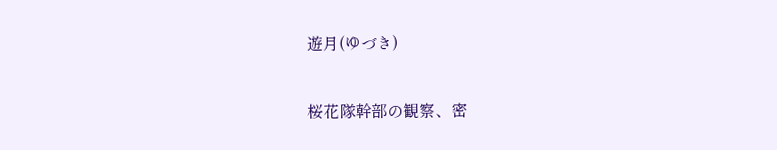遊月(ゆづき)


桜花隊幹部の観察、密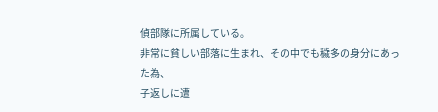偵部隊に所属している。
非常に貧しい部落に生まれ、その中でも穢多の身分にあった為、
子返しに遭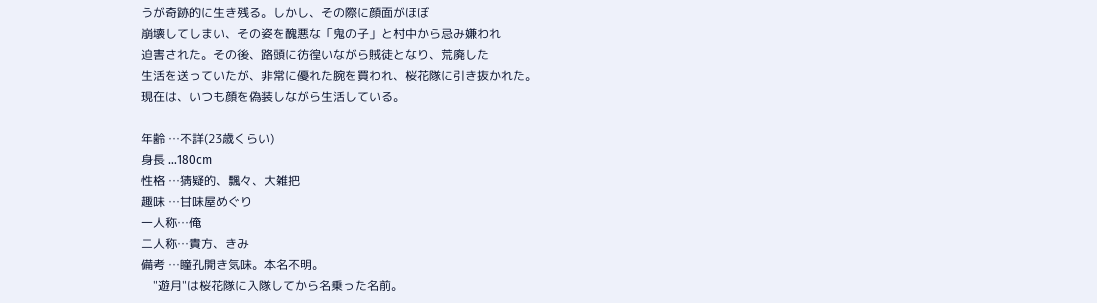うが奇跡的に生き残る。しかし、その際に顔面がほぼ
崩壊してしまい、その姿を醜悪な「鬼の子」と村中から忌み嫌われ
迫害された。その後、路頭に彷徨いながら賊徒となり、荒廃した
生活を送っていたが、非常に優れた腕を買われ、桜花隊に引き抜かれた。
現在は、いつも顔を偽装しながら生活している。

年齢 …不詳(23歳くらい)
身長 …180cm
性格 …猜疑的、飄々、大雑把
趣味 …甘味屋めぐり
一人称…俺
二人称…貴方、きみ
備考 …瞳孔開き気味。本名不明。
    "遊月"は桜花隊に入隊してから名乗った名前。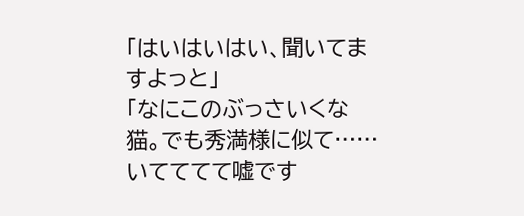「はいはいはい、聞いてますよっと」
「なにこのぶっさいくな猫。でも秀満様に似て……いてててて嘘です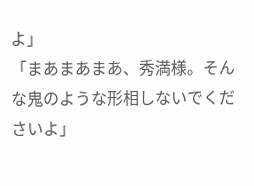よ」
「まあまあまあ、秀満様。そんな鬼のような形相しないでくださいよ」